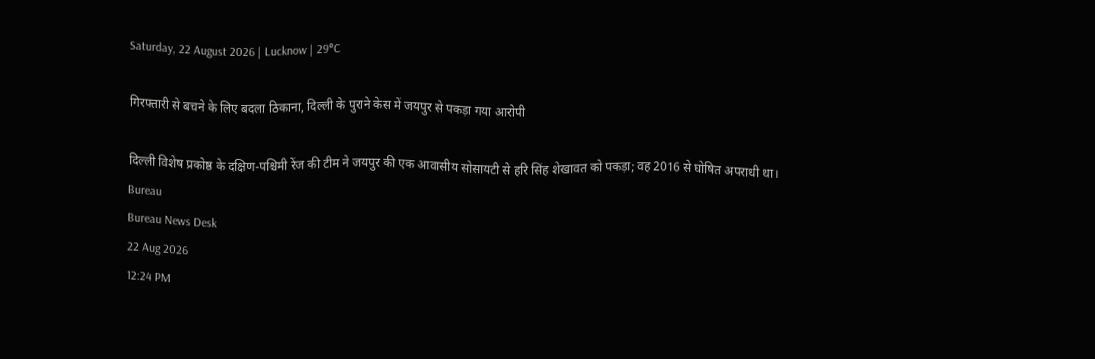Saturday, 22 August 2026 | Lucknow | 29°C

गिरफ्तारी से बचने के लिए बदला ठिकाना, दिल्ली के पुराने केस में जयपुर से पकड़ा गया आरोपी

दिल्ली विशेष प्रकोष्ठ के दक्षिण-पश्चिमी रेंज की टीम ने जयपुर की एक आवासीय सोसायटी से हरि सिंह शेखावत को पकड़ा; वह 2016 से घोषित अपराधी था।
Bureau
Bureau News Desk
22 Aug 2026
12:24 PM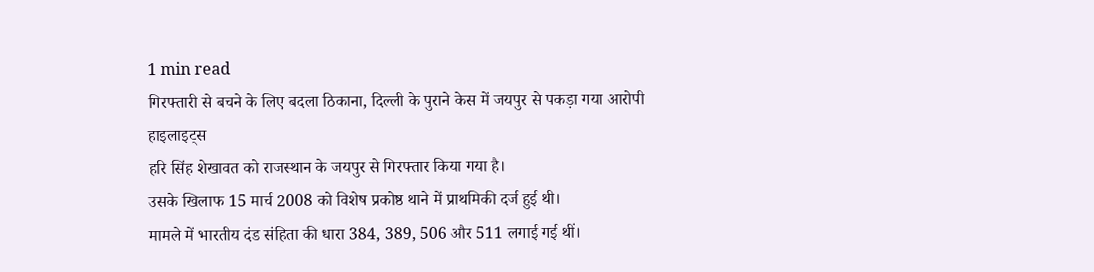1 min read
गिरफ्तारी से बचने के लिए बदला ठिकाना, दिल्ली के पुराने केस में जयपुर से पकड़ा गया आरोपी
हाइलाइट्स
हरि सिंह शेखावत को राजस्थान के जयपुर से गिरफ्तार किया गया है।
उसके खिलाफ 15 मार्च 2008 को विशेष प्रकोष्ठ थाने में प्राथमिकी दर्ज हुई थी।
मामले में भारतीय दंड संहिता की धारा 384, 389, 506 और 511 लगाई गई थीं।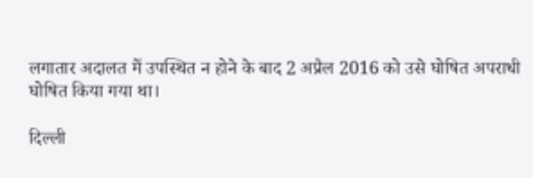लगातार अदालत में उपस्थित न होने के बाद 2 अप्रैल 2016 को उसे घोषित अपराधी घोषित किया गया था।

दिल्ली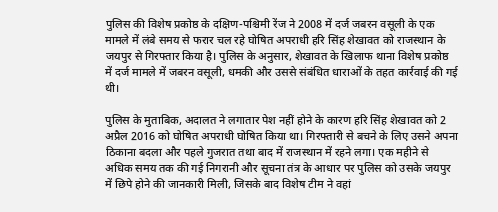पुलिस की विशेष प्रकोष्ठ के दक्षिण-पश्चिमी रेंज ने 2008 में दर्ज जबरन वसूली के एक मामले में लंबे समय से फरार चल रहे घोषित अपराधी हरि सिंह शेखावत को राजस्थान के जयपुर से गिरफ्तार किया है। पुलिस के अनुसार, शेखावत के खिलाफ थाना विशेष प्रकोष्ठ में दर्ज मामले में जबरन वसूली, धमकी और उससे संबंधित धाराओं के तहत कार्रवाई की गई थी।

पुलिस के मुताबिक, अदालत ने लगातार पेश नहीं होने के कारण हरि सिंह शेखावत को 2 अप्रैल 2016 को घोषित अपराधी घोषित किया था। गिरफ्तारी से बचने के लिए उसने अपना ठिकाना बदला और पहले गुजरात तथा बाद में राजस्थान में रहने लगा। एक महीने से अधिक समय तक की गई निगरानी और सूचना तंत्र के आधार पर पुलिस को उसके जयपुर में छिपे होने की जानकारी मिली, जिसके बाद विशेष टीम ने वहां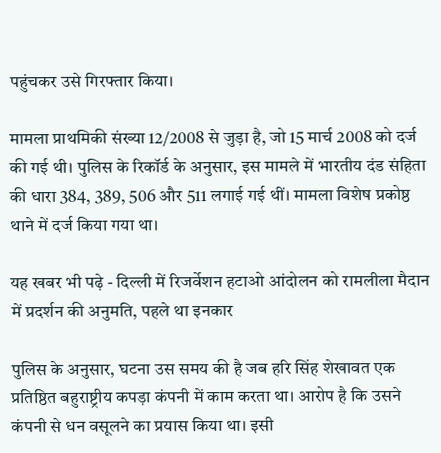पहुंचकर उसे गिरफ्तार किया।

मामला प्राथमिकी संख्या 12/2008 से जुड़ा है, जो 15 मार्च 2008 को दर्ज की गई थी। पुलिस के रिकॉर्ड के अनुसार, इस मामले में भारतीय दंड संहिता की धारा 384, 389, 506 और 511 लगाई गई थीं। मामला विशेष प्रकोष्ठ थाने में दर्ज किया गया था।

यह खबर भी पढ़े - दिल्ली में रिजर्वेशन हटाओ आंदोलन को रामलीला मैदान में प्रदर्शन की अनुमति, पहले था इनकार

पुलिस के अनुसार, घटना उस समय की है जब हरि सिंह शेखावत एक प्रतिष्ठित बहुराष्ट्रीय कपड़ा कंपनी में काम करता था। आरोप है कि उसने कंपनी से धन वसूलने का प्रयास किया था। इसी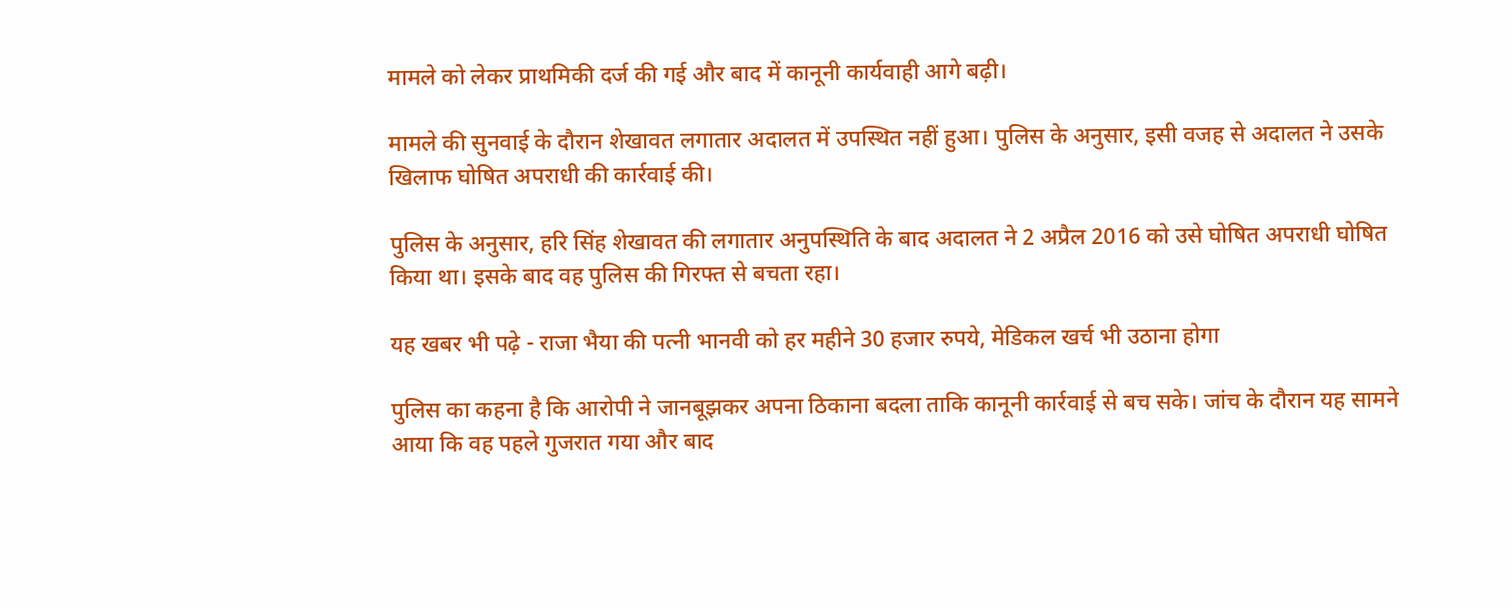मामले को लेकर प्राथमिकी दर्ज की गई और बाद में कानूनी कार्यवाही आगे बढ़ी।

मामले की सुनवाई के दौरान शेखावत लगातार अदालत में उपस्थित नहीं हुआ। पुलिस के अनुसार, इसी वजह से अदालत ने उसके खिलाफ घोषित अपराधी की कार्रवाई की।

पुलिस के अनुसार, हरि सिंह शेखावत की लगातार अनुपस्थिति के बाद अदालत ने 2 अप्रैल 2016 को उसे घोषित अपराधी घोषित किया था। इसके बाद वह पुलिस की गिरफ्त से बचता रहा।

यह खबर भी पढ़े - राजा भैया की पत्नी भानवी को हर महीने 30 हजार रुपये, मेडिकल खर्च भी उठाना होगा

पुलिस का कहना है कि आरोपी ने जानबूझकर अपना ठिकाना बदला ताकि कानूनी कार्रवाई से बच सके। जांच के दौरान यह सामने आया कि वह पहले गुजरात गया और बाद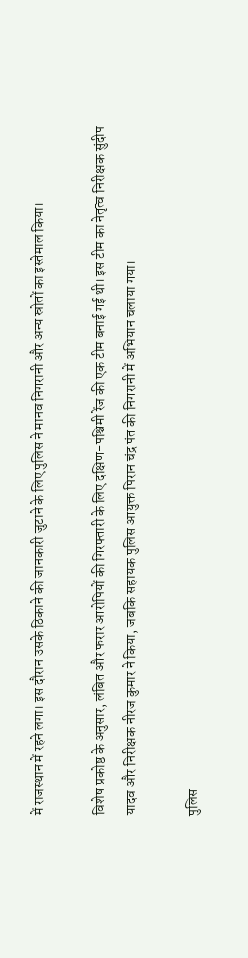में राजस्थान में रहने लगा। इस दौरान उसके ठिकाने की जानकारी जुटाने के लिए पुलिस ने मानव निगरानी और अन्य स्रोतों का इस्तेमाल किया।

विशेष प्रकोष्ठ के अनुसार, लंबित और फरार आरोपियों की गिरफ्तारी के लिए दक्षिण-पश्चिमी रेंज की एक टीम बनाई गई थी। इस टीम का नेतृत्व निरीक्षक सुंदीप यादव और निरीक्षक नीरज कुमार ने किया, जबकि सहायक पुलिस आयुक्त पिरान चंद्र पंत की निगरानी में अभियान चलाया गया।

पुलिस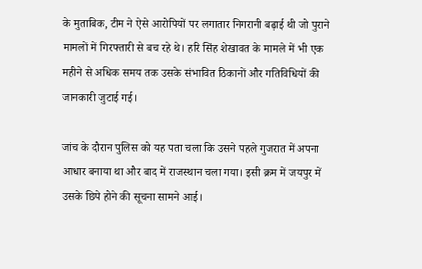के मुताबिक, टीम ने ऐसे आरोपियों पर लगातार निगरानी बढ़ाई थी जो पुराने मामलों में गिरफ्तारी से बच रहे थे। हरि सिंह शेखावत के मामले में भी एक महीने से अधिक समय तक उसके संभावित ठिकानों और गतिविधियों की जानकारी जुटाई गई।

जांच के दौरान पुलिस को यह पता चला कि उसने पहले गुजरात में अपना आधार बनाया था और बाद में राजस्थान चला गया। इसी क्रम में जयपुर में उसके छिपे होने की सूचना सामने आई।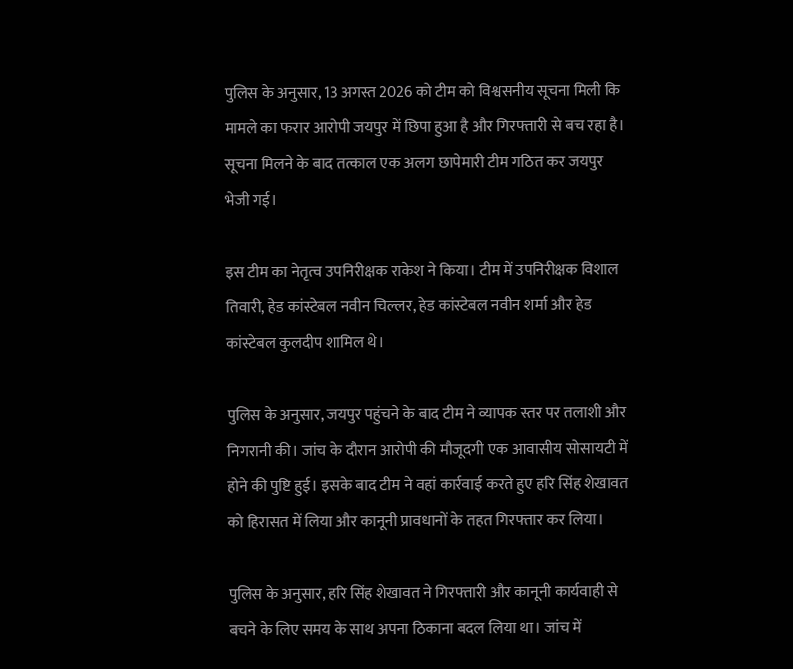पुलिस के अनुसार, 13 अगस्त 2026 को टीम को विश्वसनीय सूचना मिली कि मामले का फरार आरोपी जयपुर में छिपा हुआ है और गिरफ्तारी से बच रहा है। सूचना मिलने के बाद तत्काल एक अलग छापेमारी टीम गठित कर जयपुर भेजी गई।

इस टीम का नेतृत्व उपनिरीक्षक राकेश ने किया। टीम में उपनिरीक्षक विशाल तिवारी, हेड कांस्टेबल नवीन चिल्लर, हेड कांस्टेबल नवीन शर्मा और हेड कांस्टेबल कुलदीप शामिल थे।

पुलिस के अनुसार, जयपुर पहुंचने के बाद टीम ने व्यापक स्तर पर तलाशी और निगरानी की। जांच के दौरान आरोपी की मौजूदगी एक आवासीय सोसायटी में होने की पुष्टि हुई। इसके बाद टीम ने वहां कार्रवाई करते हुए हरि सिंह शेखावत को हिरासत में लिया और कानूनी प्रावधानों के तहत गिरफ्तार कर लिया।

पुलिस के अनुसार, हरि सिंह शेखावत ने गिरफ्तारी और कानूनी कार्यवाही से बचने के लिए समय के साथ अपना ठिकाना बदल लिया था। जांच में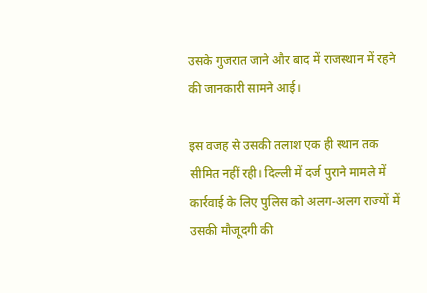उसके गुजरात जाने और बाद में राजस्थान में रहने की जानकारी सामने आई।

इस वजह से उसकी तलाश एक ही स्थान तक सीमित नहीं रही। दिल्ली में दर्ज पुराने मामले में कार्रवाई के लिए पुलिस को अलग-अलग राज्यों में उसकी मौजूदगी की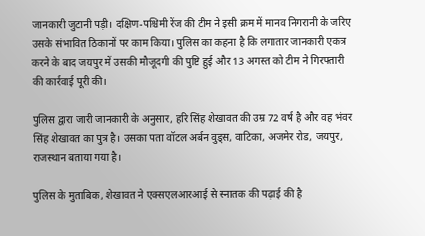जानकारी जुटानी पड़ी। दक्षिण-पश्चिमी रेंज की टीम ने इसी क्रम में मानव निगरानी के जरिए उसके संभावित ठिकानों पर काम किया। पुलिस का कहना है कि लगातार जानकारी एकत्र करने के बाद जयपुर में उसकी मौजूदगी की पुष्टि हुई और 13 अगस्त को टीम ने गिरफ्तारी की कार्रवाई पूरी की।

पुलिस द्वारा जारी जानकारी के अनुसार, हरि सिंह शेखावत की उम्र 72 वर्ष है और वह भंवर सिंह शेखावत का पुत्र है। उसका पता वॉटल अर्बन वुड्स, वाटिका, अजमेर रोड, जयपुर, राजस्थान बताया गया है।

पुलिस के मुताबिक, शेखावत ने एक्सएलआरआई से स्नातक की पढ़ाई की है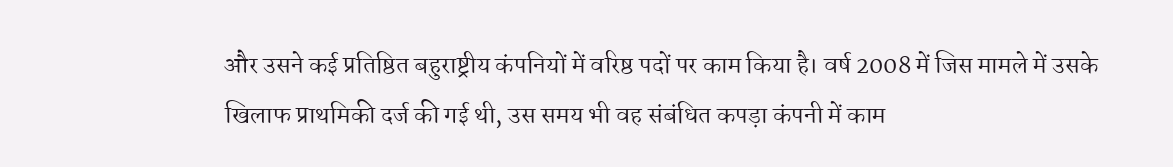और उसने कई प्रतिष्ठित बहुराष्ट्रीय कंपनियों में वरिष्ठ पदों पर काम किया है। वर्ष 2008 में जिस मामले में उसके खिलाफ प्राथमिकी दर्ज की गई थी, उस समय भी वह संबंधित कपड़ा कंपनी में काम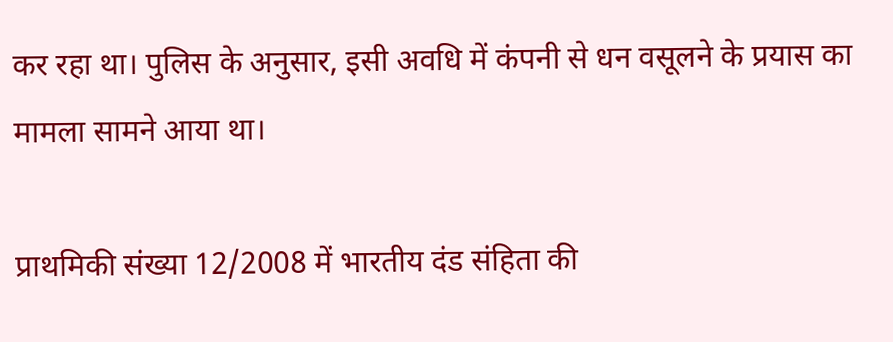कर रहा था। पुलिस के अनुसार, इसी अवधि में कंपनी से धन वसूलने के प्रयास का मामला सामने आया था।

प्राथमिकी संख्या 12/2008 में भारतीय दंड संहिता की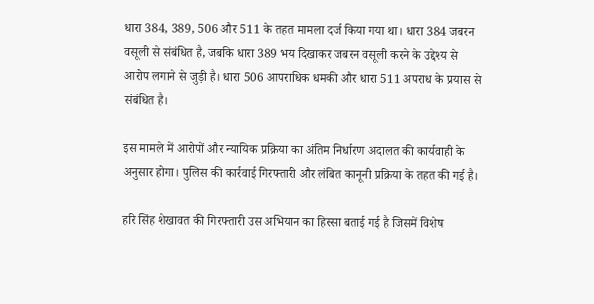धारा 384, 389, 506 और 511 के तहत मामला दर्ज किया गया था। धारा 384 जबरन वसूली से संबंधित है, जबकि धारा 389 भय दिखाकर जबरन वसूली करने के उद्देश्य से आरोप लगाने से जुड़ी है। धारा 506 आपराधिक धमकी और धारा 511 अपराध के प्रयास से संबंधित है।

इस मामले में आरोपों और न्यायिक प्रक्रिया का अंतिम निर्धारण अदालत की कार्यवाही के अनुसार होगा। पुलिस की कार्रवाई गिरफ्तारी और लंबित कानूनी प्रक्रिया के तहत की गई है।

हरि सिंह शेखावत की गिरफ्तारी उस अभियान का हिस्सा बताई गई है जिसमें विशेष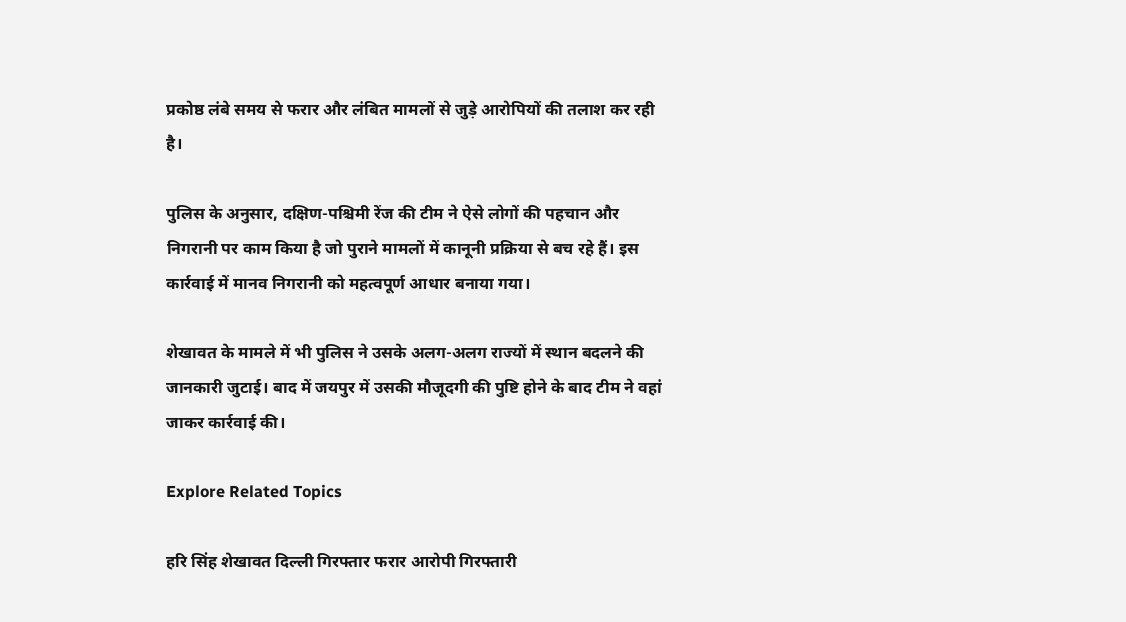प्रकोष्ठ लंबे समय से फरार और लंबित मामलों से जुड़े आरोपियों की तलाश कर रही है।

पुलिस के अनुसार, दक्षिण-पश्चिमी रेंज की टीम ने ऐसे लोगों की पहचान और निगरानी पर काम किया है जो पुराने मामलों में कानूनी प्रक्रिया से बच रहे हैं। इस कार्रवाई में मानव निगरानी को महत्वपूर्ण आधार बनाया गया।

शेखावत के मामले में भी पुलिस ने उसके अलग-अलग राज्यों में स्थान बदलने की जानकारी जुटाई। बाद में जयपुर में उसकी मौजूदगी की पुष्टि होने के बाद टीम ने वहां जाकर कार्रवाई की।

Explore Related Topics

हरि सिंह शेखावत दिल्ली गिरफ्तार फरार आरोपी गिरफ्तारी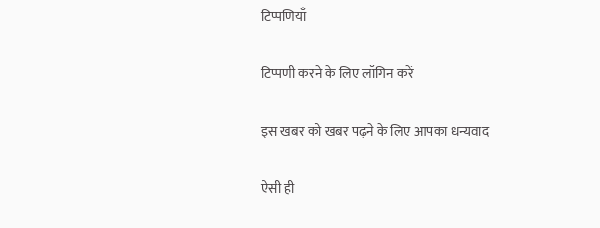टिप्पणियाँ

टिप्पणी करने के लिए लॉगिन करें

इस खबर को खबर पढ़ने के लिए आपका धन्यवाद

ऐसी ही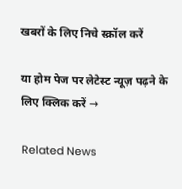खबरों के लिए निचे स्क्रॉल करें

या होम पेज पर लेटेस्ट न्यूज़ पढ़ने के लिए क्लिक करें →

Related News